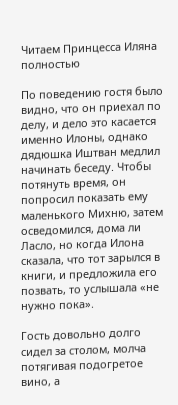Читаем Принцесса Иляна полностью

По поведению гостя было видно, что он приехал по делу, и дело это касается именно Илоны, однако дядюшка Иштван медлил начинать беседу. Чтобы потянуть время, он попросил показать ему маленького Михню, затем осведомился, дома ли Ласло, но когда Илона сказала, что тот зарылся в книги, и предложила его позвать, то услышала «не нужно пока».

Гость довольно долго сидел за столом, молча потягивая подогретое вино, а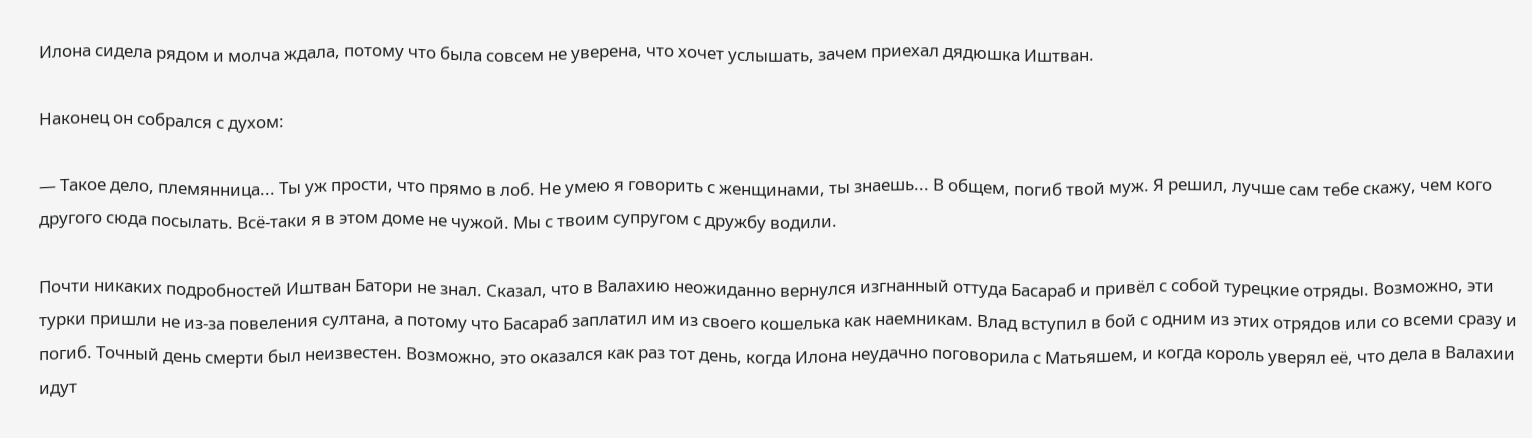Илона сидела рядом и молча ждала, потому что была совсем не уверена, что хочет услышать, зачем приехал дядюшка Иштван.

Наконец он собрался с духом:

— Такое дело, племянница... Ты уж прости, что прямо в лоб. Не умею я говорить с женщинами, ты знаешь... В общем, погиб твой муж. Я решил, лучше сам тебе скажу, чем кого другого сюда посылать. Всё-таки я в этом доме не чужой. Мы с твоим супругом с дружбу водили.

Почти никаких подробностей Иштван Батори не знал. Сказал, что в Валахию неожиданно вернулся изгнанный оттуда Басараб и привёл с собой турецкие отряды. Возможно, эти турки пришли не из-за повеления султана, а потому что Басараб заплатил им из своего кошелька как наемникам. Влад вступил в бой с одним из этих отрядов или со всеми сразу и погиб. Точный день смерти был неизвестен. Возможно, это оказался как раз тот день, когда Илона неудачно поговорила с Матьяшем, и когда король уверял её, что дела в Валахии идут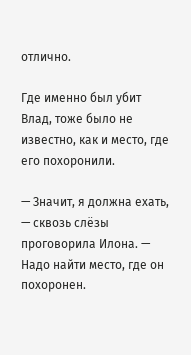отлично.

Где именно был убит Влад, тоже было не известно, как и место, где его похоронили.

— Значит, я должна ехать, — сквозь слёзы проговорила Илона. — Надо найти место, где он похоронен.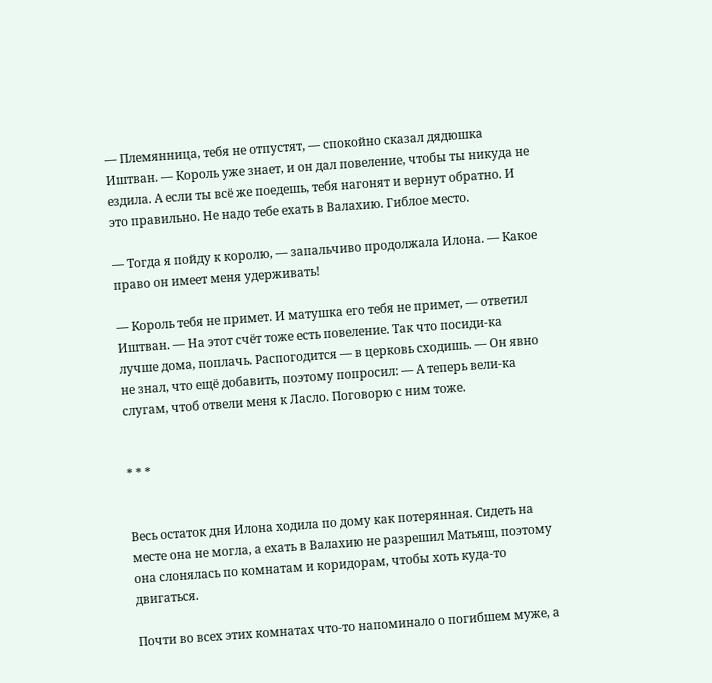— Племянница, тебя не отпустят, — спокойно сказал дядюшка Иштван. — Король уже знает, и он дал повеление, чтобы ты никуда не ездила. А если ты всё же поедешь, тебя нагонят и вернут обратно. И это правильно. Не надо тебе ехать в Валахию. Гиблое место.

— Тогда я пойду к королю, — запальчиво продолжала Илона. — Какое право он имеет меня удерживать!

— Король тебя не примет. И матушка его тебя не примет, — ответил Иштван. — На этот счёт тоже есть повеление. Так что посиди-ка лучше дома, поплачь. Распогодится — в церковь сходишь. — Он явно не знал, что ещё добавить, поэтому попросил: — А теперь вели-ка слугам, чтоб отвели меня к Ласло. Поговорю с ним тоже.


* * *


Весь остаток дня Илона ходила по дому как потерянная. Сидеть на месте она не могла, а ехать в Валахию не разрешил Матьяш, поэтому она слонялась по комнатам и коридорам, чтобы хоть куда-то двигаться.

Почти во всех этих комнатах что-то напоминало о погибшем муже, а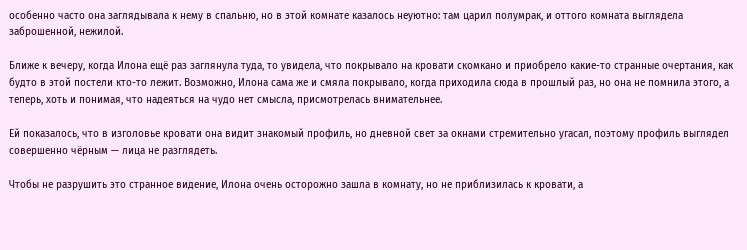особенно часто она заглядывала к нему в спальню, но в этой комнате казалось неуютно: там царил полумрак, и оттого комната выглядела заброшенной, нежилой.

Ближе к вечеру, когда Илона ещё раз заглянула туда, то увидела, что покрывало на кровати скомкано и приобрело какие-то странные очертания, как будто в этой постели кто-то лежит. Возможно, Илона сама же и смяла покрывало, когда приходила сюда в прошлый раз, но она не помнила этого, а теперь, хоть и понимая, что надеяться на чудо нет смысла, присмотрелась внимательнее.

Ей показалось, что в изголовье кровати она видит знакомый профиль, но дневной свет за окнами стремительно угасал, поэтому профиль выглядел совершенно чёрным — лица не разглядеть.

Чтобы не разрушить это странное видение, Илона очень осторожно зашла в комнату, но не приблизилась к кровати, а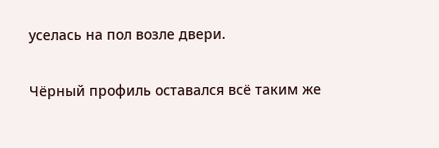уселась на пол возле двери.

Чёрный профиль оставался всё таким же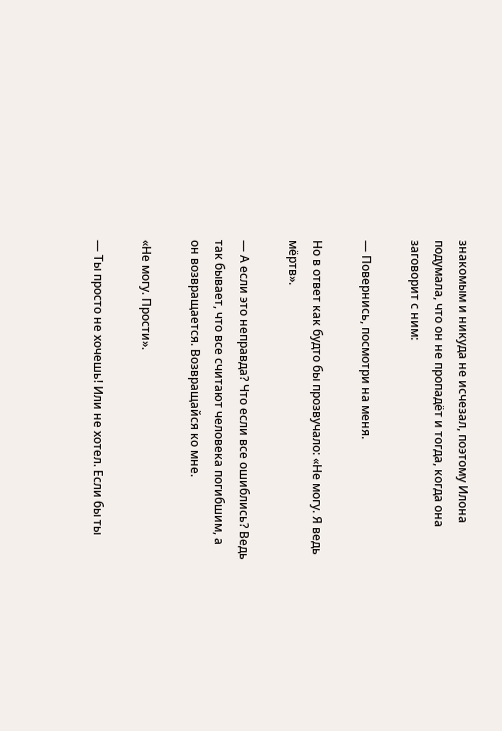знакомым и никуда не исчезал, поэтому Илона подумала, что он не пропадёт и тогда, когда она заговорит с ним:

— Повернись, посмотри на меня.

Но в ответ как будто бы прозвучало: «Не могу. Я ведь мёртв».

— А если это неправда? Что если все ошиблись? Ведь так бывает, что все считают человека погибшим, а он возвращается. Возвращайся ко мне.

«Не могу. Прости».

— Ты просто не хочешь! Или не хотел. Если бы ты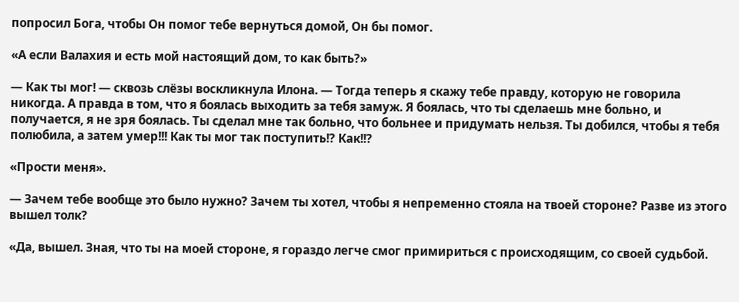попросил Бога, чтобы Он помог тебе вернуться домой, Он бы помог.

«А если Валахия и есть мой настоящий дом, то как быть?»

— Как ты мог! — сквозь слёзы воскликнула Илона. — Тогда теперь я скажу тебе правду, которую не говорила никогда. А правда в том, что я боялась выходить за тебя замуж. Я боялась, что ты сделаешь мне больно, и получается, я не зря боялась. Ты сделал мне так больно, что больнее и придумать нельзя. Ты добился, чтобы я тебя полюбила, а затем умер!!! Как ты мог так поступить!? Как!!?

«Прости меня».

— Зачем тебе вообще это было нужно? Зачем ты хотел, чтобы я непременно стояла на твоей стороне? Разве из этого вышел толк?

«Да, вышел. Зная, что ты на моей стороне, я гораздо легче смог примириться с происходящим, со своей судьбой.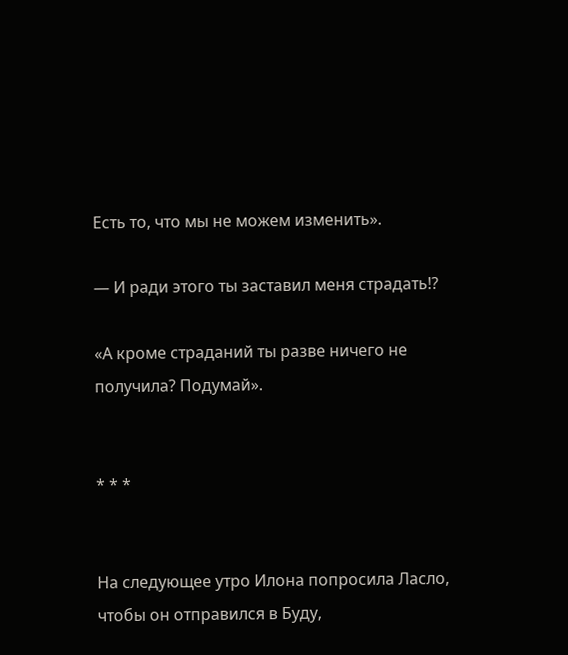Есть то, что мы не можем изменить».

— И ради этого ты заставил меня страдать!?

«А кроме страданий ты разве ничего не получила? Подумай».


* * *


На следующее утро Илона попросила Ласло, чтобы он отправился в Буду,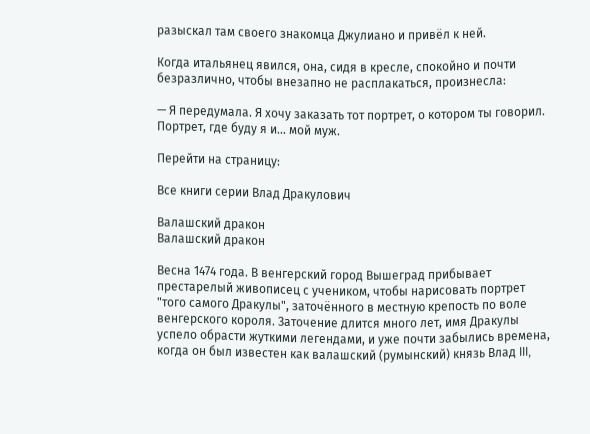разыскал там своего знакомца Джулиано и привёл к ней.

Когда итальянец явился, она, сидя в кресле, спокойно и почти безразлично, чтобы внезапно не расплакаться, произнесла:

— Я передумала. Я хочу заказать тот портрет, о котором ты говорил. Портрет, где буду я и... мой муж.

Перейти на страницу:

Все книги серии Влад Дракулович

Валашский дракон
Валашский дракон

Весна 1474 года. В венгерский город Вышеград прибывает престарелый живописец с учеником, чтобы нарисовать портрет "того самого Дракулы", заточённого в местную крепость по воле венгерского короля. Заточение длится много лет, имя Дракулы успело обрасти жуткими легендами, и уже почти забылись времена, когда он был известен как валашский (румынский) князь Влад III,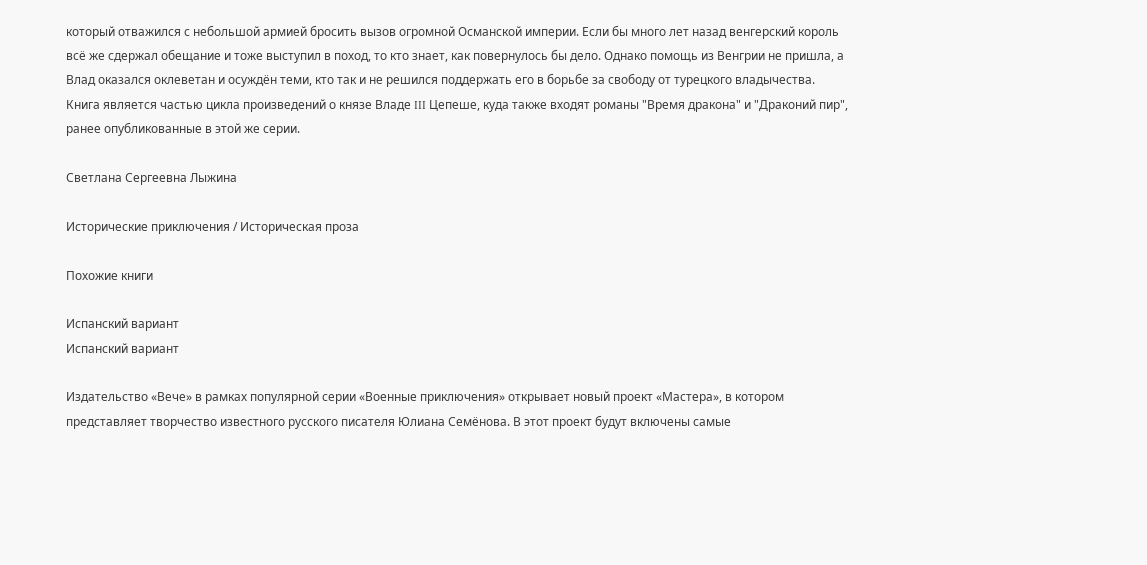который отважился с небольшой армией бросить вызов огромной Османской империи. Если бы много лет назад венгерский король всё же сдержал обещание и тоже выступил в поход, то кто знает, как повернулось бы дело. Однако помощь из Венгрии не пришла, а Влад оказался оклеветан и осуждён теми, кто так и не решился поддержать его в борьбе за свободу от турецкого владычества. Книга является частью цикла произведений о князе Владе III Цепеше, куда также входят романы "Время дракона" и "Драконий пир", ранее опубликованные в этой же серии.

Светлана Сергеевна Лыжина

Исторические приключения / Историческая проза

Похожие книги

Испанский вариант
Испанский вариант

Издательство «Вече» в рамках популярной серии «Военные приключения» открывает новый проект «Мастера», в котором представляет творчество известного русского писателя Юлиана Семёнова. В этот проект будут включены самые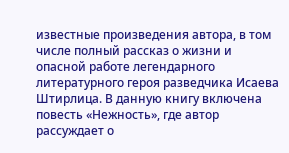известные произведения автора, в том числе полный рассказ о жизни и опасной работе легендарного литературного героя разведчика Исаева Штирлица. В данную книгу включена повесть «Нежность», где автор рассуждает о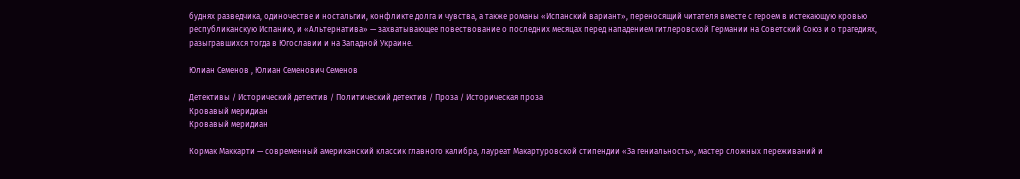буднях разведчика, одиночестве и ностальгии, конфликте долга и чувства, а также романы «Испанский вариант», переносящий читателя вместе с героем в истекающую кровью республиканскую Испанию, и «Альтернатива» — захватывающее повествование о последних месяцах перед нападением гитлеровской Германии на Советский Союз и о трагедиях, разыгравшихся тогда в Югославии и на Западной Украине.

Юлиан Семенов , Юлиан Семенович Семенов

Детективы / Исторический детектив / Политический детектив / Проза / Историческая проза
Кровавый меридиан
Кровавый меридиан

Кормак Маккарти — современный американский классик главного калибра, лауреат Макартуровской стипендии «За гениальность», мастер сложных переживаний и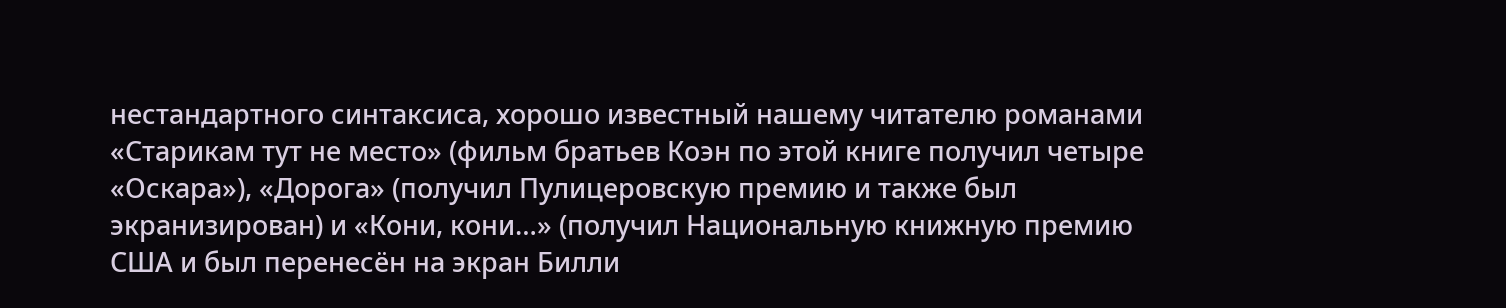нестандартного синтаксиса, хорошо известный нашему читателю романами «Старикам тут не место» (фильм братьев Коэн по этой книге получил четыре «Оскара»), «Дорога» (получил Пулицеровскую премию и также был экранизирован) и «Кони, кони…» (получил Национальную книжную премию США и был перенесён на экран Билли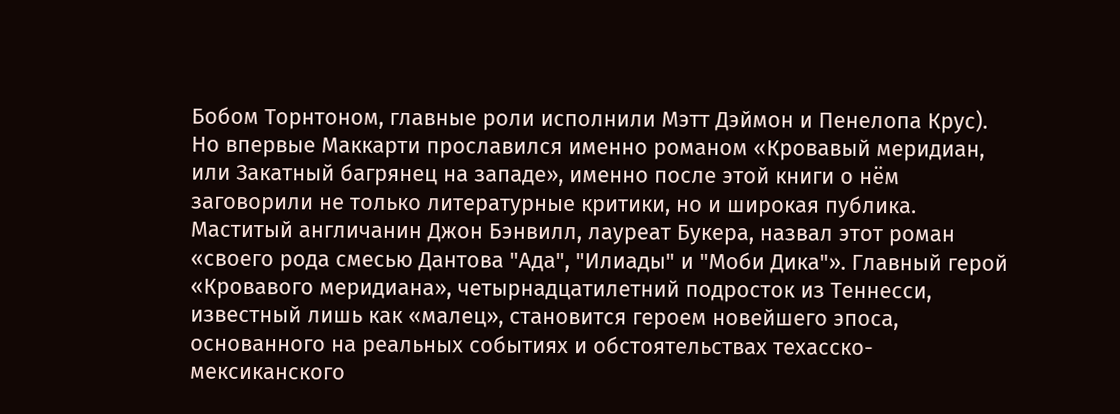Бобом Торнтоном, главные роли исполнили Мэтт Дэймон и Пенелопа Крус). Но впервые Маккарти прославился именно романом «Кровавый меридиан, или Закатный багрянец на западе», именно после этой книги о нём заговорили не только литературные критики, но и широкая публика. Маститый англичанин Джон Бэнвилл, лауреат Букера, назвал этот роман «своего рода смесью Дантова "Ада", "Илиады" и "Моби Дика"». Главный герой «Кровавого меридиана», четырнадцатилетний подросток из Теннесси, известный лишь как «малец», становится героем новейшего эпоса, основанного на реальных событиях и обстоятельствах техасско-мексиканского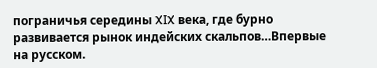пограничья середины XIX века, где бурно развивается рынок индейских скальпов…Впервые на русском.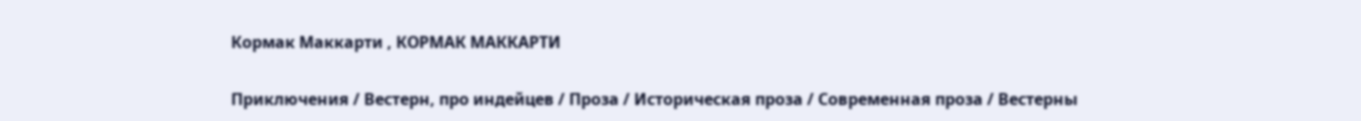Кормак Маккарти , КОРМАК МАККАРТИ

Приключения / Вестерн, про индейцев / Проза / Историческая проза / Современная проза / Вестерны